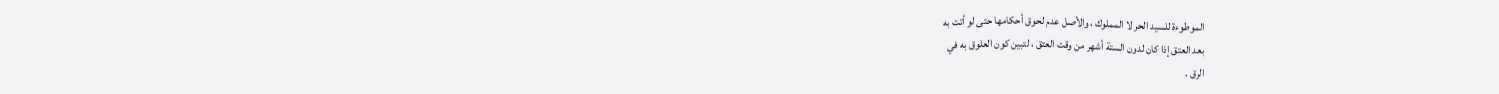الموطوءة للسيد الحر لا المملوك ، والأصل عدم لحوق أحكامها حتى لو أتت به
بعد العتق إذا كان لدون الستة أشهر من وقت العتق ، لتبين كون العلوق به في
الرق .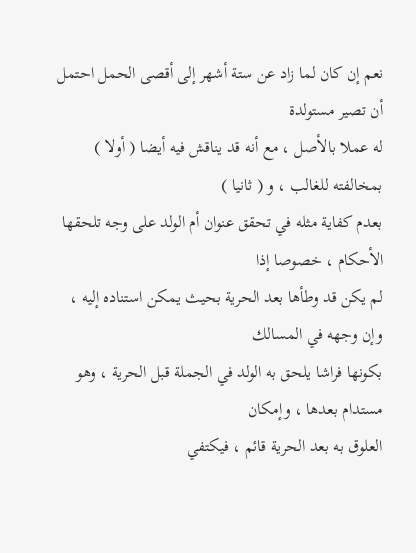نعم إن كان لما زاد عن ستة أشهر إلى أقصى الحمل احتمل أن تصير مستولدة
له عملا بالأصل ، مع أنه قد يناقش فيه أيضا ( أولا ) بمخالفته للغالب ، و ( ثانيا )
بعدم كفاية مثله في تحقق عنوان أم الولد على وجه تلحقها الأحكام ، خصوصا إذا
لم يكن قد وطأها بعد الحرية بحيث يمكن استناده إليه ، وإن وجهه في المسالك
بكونها فراشا يلحق به الولد في الجملة قبل الحرية ، وهو مستدام بعدها ، وإمكان
العلوق به بعد الحرية قائم ، فيكتفي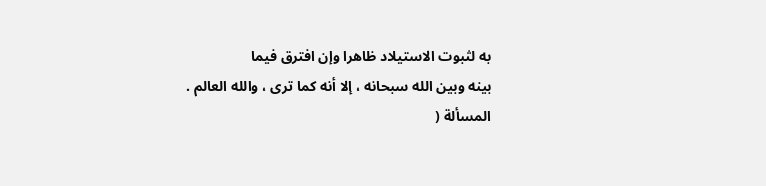به لثبوت الاستيلاد ظاهرا وإن افترق فيما
بينه وبين الله سبحانه ، إلا أنه كما ترى ، والله العالم .
المسألة (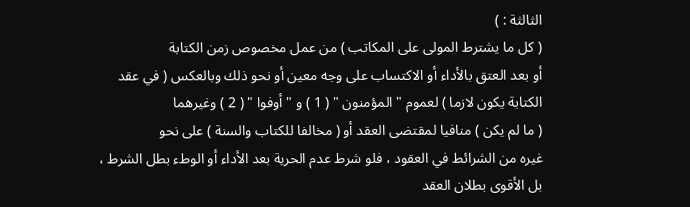الثالثة : )
( كل ما يشترط المولى على المكاتب ) من عمل مخصوص زمن الكتابة
أو بعد العتق بالأداء أو الاكتساب على وجه معين أو نحو ذلك وبالعكس ( في عقد
الكتابة يكون لازما ) لعموم " المؤمنون " ( 1 ) و " أوفوا " ( 2 ) وغيرهما
( ما لم يكن ) منافيا لمقتضى العقد أو ( مخالفا للكتاب والسنة ) على نحو
غيره من الشرائط في العقود ، فلو شرط عدم الحرية بعد الأداء أو الوطء بطل الشرط ،
بل الأقوى بطلان العقد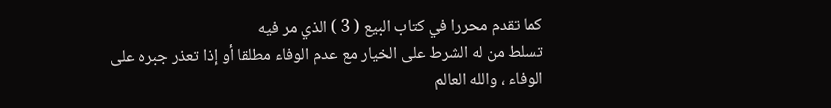كما تقدم محررا في كتاب البيع ( 3 ) الذي مر فيه
تسلط من له الشرط على الخيار مع عدم الوفاء مطلقا أو إذا تعذر جبره على
الوفاء ، والله العالم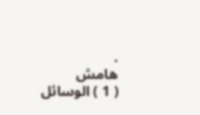.
هامش
( 1 ) الوسائل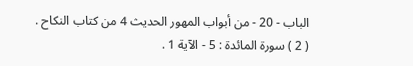الباب - 20 - من أبواب المهور الحديث 4 من كتاب النكاح .
( 2 ) سورة المائدة : 5 - الآية 1 .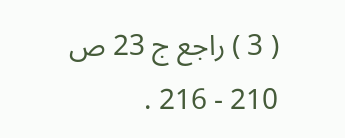( 3 ) راجع ج 23 ص 210 - 216 .